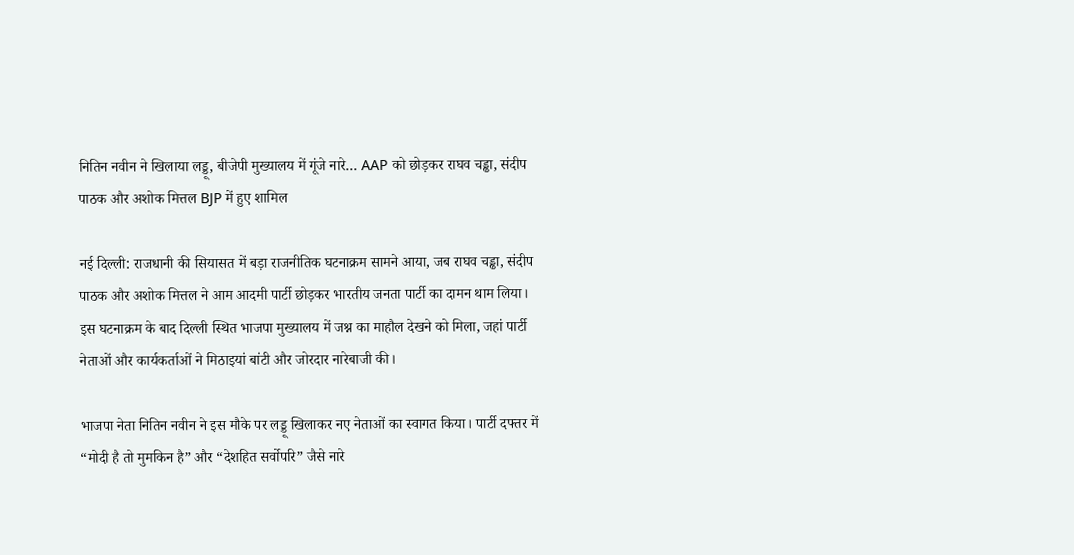नितिन नवीन ने खिलाया लड्डू, बीजेपी मुख्‍यालय में गूंजे नारे… AAP को छोड़कर राघव चड्ढा, संदीप पाठक और अशोक मित्तल BJP में हुए शामिल

नई दिल्ली: राजधानी की सियासत में बड़ा राजनीतिक घटनाक्रम सामने आया, जब राघव चड्ढा, संदीप पाठक और अशोक मित्तल ने आम आदमी पार्टी छोड़कर भारतीय जनता पार्टी का दामन थाम लिया। इस घटनाक्रम के बाद दिल्ली स्थित भाजपा मुख्यालय में जश्न का माहौल देखने को मिला, जहां पार्टी नेताओं और कार्यकर्ताओं ने मिठाइयां बांटी और जोरदार नारेबाजी की।

भाजपा नेता नितिन नवीन ने इस मौके पर लड्डू खिलाकर नए नेताओं का स्वागत किया। पार्टी दफ्तर में “मोदी है तो मुमकिन है” और “देशहित सर्वोपरि” जैसे नारे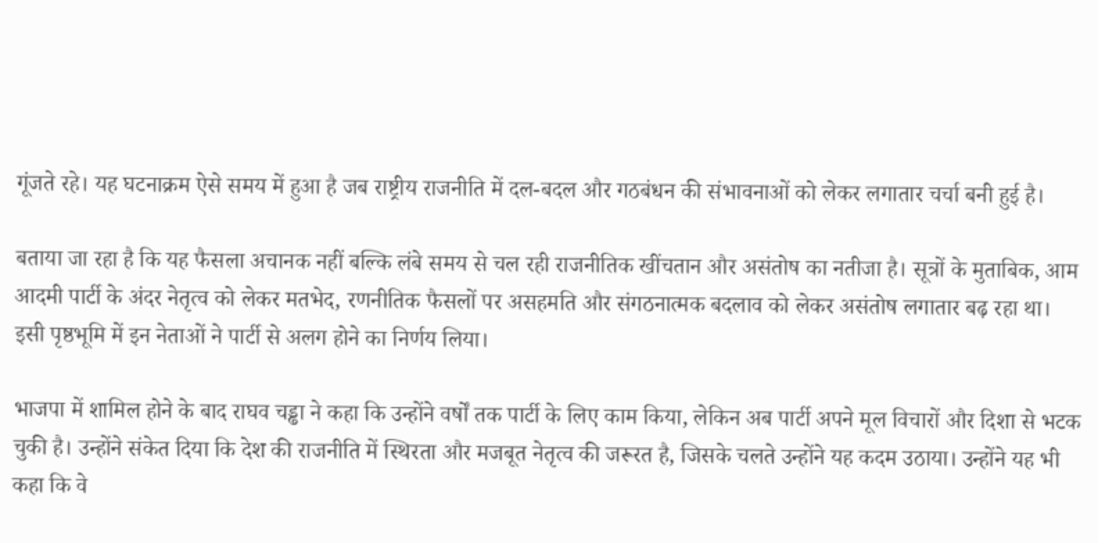गूंजते रहे। यह घटनाक्रम ऐसे समय में हुआ है जब राष्ट्रीय राजनीति में दल-बदल और गठबंधन की संभावनाओं को लेकर लगातार चर्चा बनी हुई है।

बताया जा रहा है कि यह फैसला अचानक नहीं बल्कि लंबे समय से चल रही राजनीतिक खींचतान और असंतोष का नतीजा है। सूत्रों के मुताबिक, आम आदमी पार्टी के अंदर नेतृत्व को लेकर मतभेद, रणनीतिक फैसलों पर असहमति और संगठनात्मक बदलाव को लेकर असंतोष लगातार बढ़ रहा था। इसी पृष्ठभूमि में इन नेताओं ने पार्टी से अलग होने का निर्णय लिया।

भाजपा में शामिल होने के बाद राघव चड्ढा ने कहा कि उन्होंने वर्षों तक पार्टी के लिए काम किया, लेकिन अब पार्टी अपने मूल विचारों और दिशा से भटक चुकी है। उन्होंने संकेत दिया कि देश की राजनीति में स्थिरता और मजबूत नेतृत्व की जरूरत है, जिसके चलते उन्होंने यह कदम उठाया। उन्होंने यह भी कहा कि वे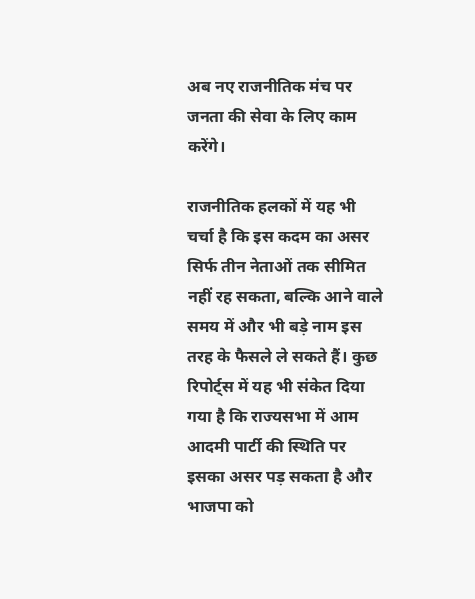अब नए राजनीतिक मंच पर जनता की सेवा के लिए काम करेंगे।

राजनीतिक हलकों में यह भी चर्चा है कि इस कदम का असर सिर्फ तीन नेताओं तक सीमित नहीं रह सकता, बल्कि आने वाले समय में और भी बड़े नाम इस तरह के फैसले ले सकते हैं। कुछ रिपोर्ट्स में यह भी संकेत दिया गया है कि राज्यसभा में आम आदमी पार्टी की स्थिति पर इसका असर पड़ सकता है और भाजपा को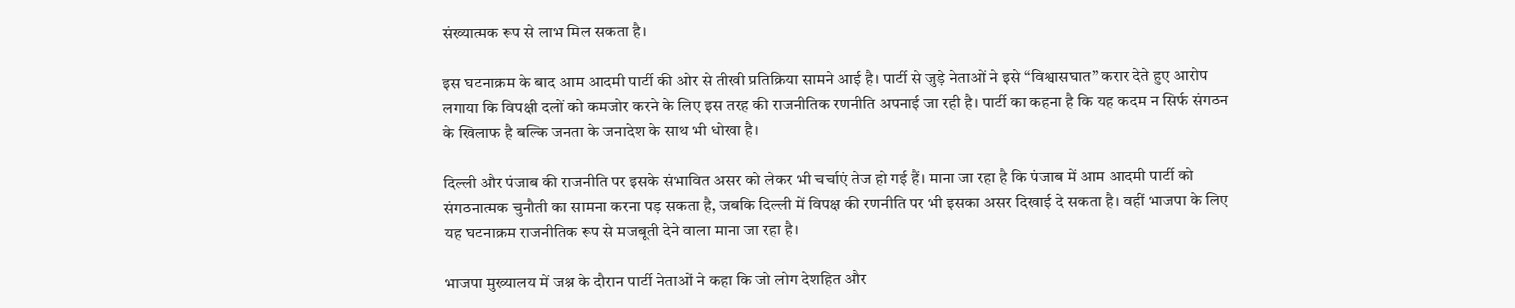संख्यात्मक रूप से लाभ मिल सकता है।

इस घटनाक्रम के बाद आम आदमी पार्टी की ओर से तीखी प्रतिक्रिया सामने आई है। पार्टी से जुड़े नेताओं ने इसे “विश्वासघात” करार देते हुए आरोप लगाया कि विपक्षी दलों को कमजोर करने के लिए इस तरह की राजनीतिक रणनीति अपनाई जा रही है। पार्टी का कहना है कि यह कदम न सिर्फ संगठन के खिलाफ है बल्कि जनता के जनादेश के साथ भी धोखा है।

दिल्ली और पंजाब की राजनीति पर इसके संभावित असर को लेकर भी चर्चाएं तेज हो गई हैं। माना जा रहा है कि पंजाब में आम आदमी पार्टी को संगठनात्मक चुनौती का सामना करना पड़ सकता है, जबकि दिल्ली में विपक्ष की रणनीति पर भी इसका असर दिखाई दे सकता है। वहीं भाजपा के लिए यह घटनाक्रम राजनीतिक रूप से मजबूती देने वाला माना जा रहा है।

भाजपा मुख्यालय में जश्न के दौरान पार्टी नेताओं ने कहा कि जो लोग देशहित और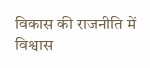विकास की राजनीति में विश्वास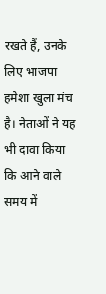रखते हैं, उनके लिए भाजपा हमेशा खुला मंच है। नेताओं ने यह भी दावा किया कि आने वाले समय में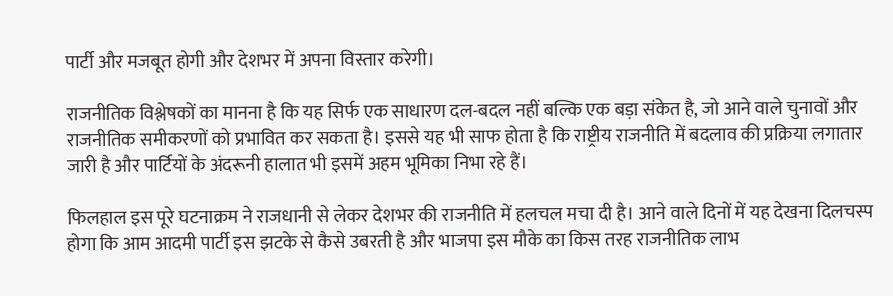पार्टी और मजबूत होगी और देशभर में अपना विस्तार करेगी।

राजनीतिक विश्लेषकों का मानना है कि यह सिर्फ एक साधारण दल-बदल नहीं बल्कि एक बड़ा संकेत है, जो आने वाले चुनावों और राजनीतिक समीकरणों को प्रभावित कर सकता है। इससे यह भी साफ होता है कि राष्ट्रीय राजनीति में बदलाव की प्रक्रिया लगातार जारी है और पार्टियों के अंदरूनी हालात भी इसमें अहम भूमिका निभा रहे हैं।

फिलहाल इस पूरे घटनाक्रम ने राजधानी से लेकर देशभर की राजनीति में हलचल मचा दी है। आने वाले दिनों में यह देखना दिलचस्प होगा कि आम आदमी पार्टी इस झटके से कैसे उबरती है और भाजपा इस मौके का किस तरह राजनीतिक लाभ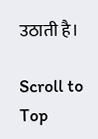उठाती है।

Scroll to Top